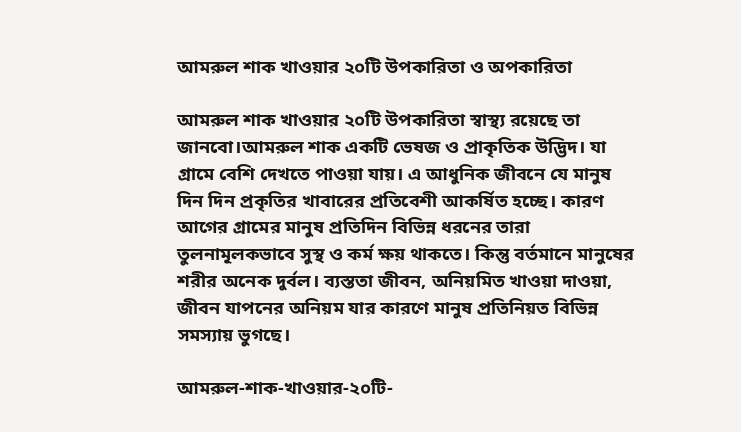আমরুল শাক খাওয়ার ২০টি উপকারিতা ও অপকারিতা

আমরুল শাক খাওয়ার ২০টি উপকারিতা স্বাস্থ্য রয়েছে তা জানবো।আমরুল শাক একটি ভেষজ ও প্রাকৃতিক উদ্ভিদ। যা গ্রামে বেশি দেখতে পাওয়া যায়। এ আধুনিক জীবনে যে মানুষ দিন দিন প্রকৃতির খাবারের প্রতিবেশী আকর্ষিত হচ্ছে। কারণ আগের গ্রামের মানুষ প্রতিদিন বিভিন্ন ধরনের তারা তুলনামূলকভাবে সুস্থ ও কর্ম ক্ষয় থাকতে। কিন্তু বর্তমানে মানুষের শরীর অনেক দুর্বল। ব্যস্ততা জীবন, অনিয়মিত খাওয়া দাওয়া, জীবন যাপনের অনিয়ম যার কারণে মানুষ প্রতিনিয়ত বিভিন্ন সমস্যায় ভুগছে।

আমরুল-শাক-খাওয়ার-২০টি-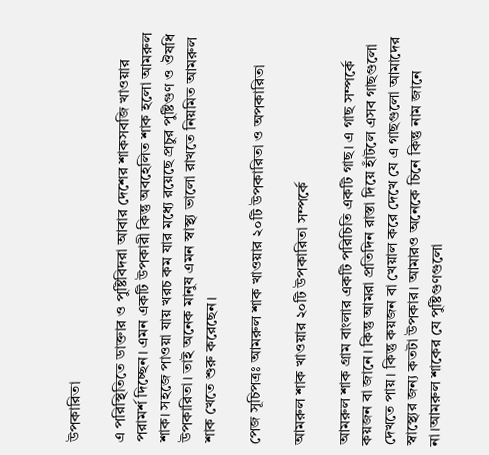উপকারিতা

এ পরিস্থিতিতে ডাক্তার ও পুষ্টিবিদরা আবার দেশের শাকসবজি খাওয়ার পরামর্শ দিচ্ছেন। এমন একটি উপকারী কিন্তু অবহেলিত শাক হলো আমরুল শাক। সহজে পাওয়া যায় খরচ কম যার মধ্যে রয়েছে প্রচুর পুষ্টিগুণ ও ঔষধি উপকারিতা। তাই অনেক মানুষ এমন স্বাস্থ্য ভালো রাখতে নিয়মিত আমরুল শাক খেতে শুরু করেছেন।

পেজ সূচিপত্রঃ আমরুল শাক খাওয়ার ২০টি উপকারিতা ও অপকারিতা

আমরুল শাক খাওয়ার ২০টি উপকারিতা সম্পর্কে

আমরুল শাক গ্রাম বাংলার একটি পরিচিতি একটি গাছ। এ গাছ সম্পর্কে কয়জন বা জানে। কিন্তু আমরা প্রতিদিন রাস্তা দিয়ে হাঁটলে এসব গাছগুলো দেখতে পায়। কিন্তু কয়জন বা খেয়াল করে দেখে যে এ গাছগুলো আমাদের স্বাস্থ্যের জন্য কতটা উপকার। আমারও অনেকে চিনে কিন্তু নাম জানে না।আমরুল শাকের যে পুষ্টিগুণগুলো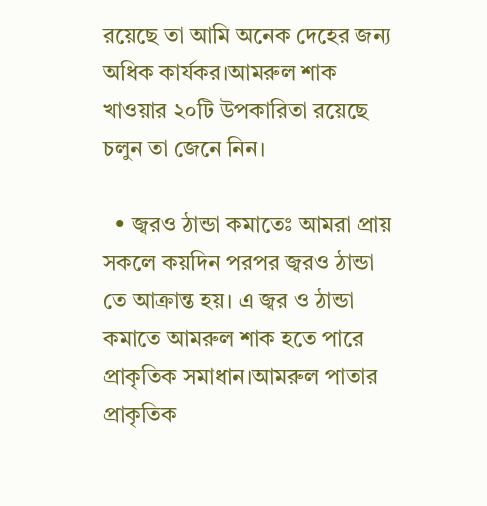রয়েছে তা আমি অনেক দেহের জন্য অধিক কার্যকর।আমরুল শাক খাওয়ার ২০টি উপকারিতা রয়েছে চলুন তা জেনে নিন।

  • জ্বরও ঠান্ডা কমাতেঃ আমরা প্রায় সকলে কয়দিন পরপর জ্বরও ঠান্ডা তে আক্রান্ত হয়। এ জ্বর ও ঠান্ডা কমাতে আমরুল শাক হতে পারে প্রাকৃতিক সমাধান।আমরুল পাতার প্রাকৃতিক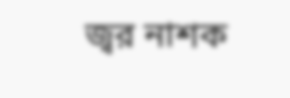জ্বর নাশক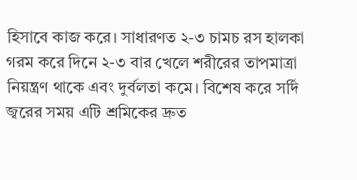হিসাবে কাজ করে। সাধারণত ২-৩ চামচ রস হালকা গরম করে দিনে ২-৩ বার খেলে শরীরের তাপমাত্রা নিয়ন্ত্রণ থাকে এবং দুর্বলতা কমে। বিশেষ করে সর্দি জ্বরের সময় এটি শ্রমিকের দ্রুত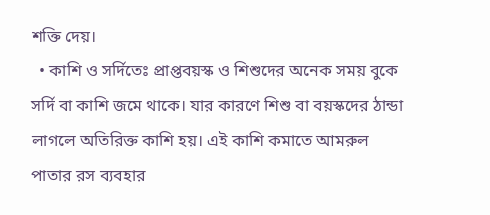শক্তি দেয়।
  • কাশি ও সর্দিতেঃ প্রাপ্তবয়স্ক ও শিশুদের অনেক সময় বুকে সর্দি বা কাশি জমে থাকে। যার কারণে শিশু বা বয়স্কদের ঠান্ডা লাগলে অতিরিক্ত কাশি হয়। এই কাশি কমাতে আমরুল পাতার রস ব্যবহার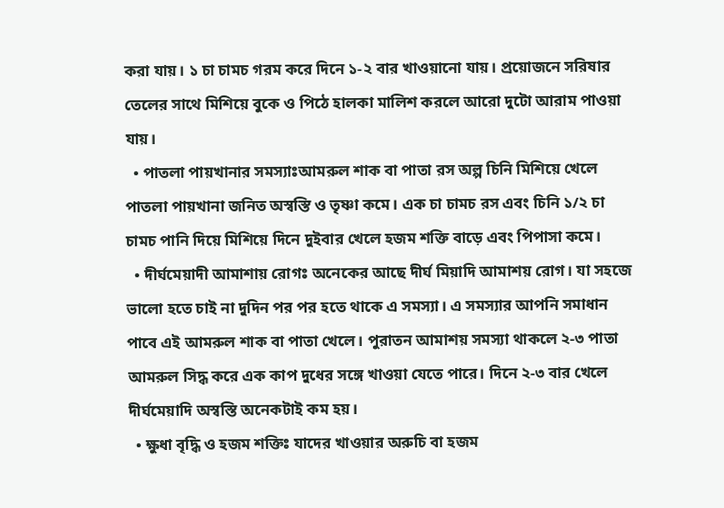করা যায়। ১ চা চামচ গরম করে দিনে ১-২ বার খাওয়ানো যায়। প্রয়োজনে সরিষার তেলের সাথে মিশিয়ে বুকে ও পিঠে হালকা মালিশ করলে আরো দুটো আরাম পাওয়া যায়।
  • পাতলা পায়খানার সমস্যাঃআমরুল শাক বা পাতা রস অল্প চিনি মিশিয়ে খেলে পাতলা পায়খানা জনিত অস্বস্তি ও তৃষ্ণা কমে। এক চা চামচ রস এবং চিনি ১/২ চা চামচ পানি দিয়ে মিশিয়ে দিনে দুইবার খেলে হজম শক্তি বাড়ে এবং পিপাসা কমে।
  • দীর্ঘমেয়াদী আমাশায় রোগঃ অনেকের আছে দীর্ঘ মিয়াদি আমাশয় রোগ। যা সহজে ভালো হতে চাই না দুদিন পর পর হতে থাকে এ সমস্যা। এ সমস্যার আপনি সমাধান পাবে এই আমরুল শাক বা পাতা খেলে। পুরাতন আমাশয় সমস্যা থাকলে ২-৩ পাতা আমরুল সিদ্ধ করে এক কাপ দুধের সঙ্গে খাওয়া যেতে পারে। দিনে ২-৩ বার খেলে দীর্ঘমেয়াদি অস্বস্তি অনেকটাই কম হয়।
  • ক্ষুধা বৃদ্ধি ও হজম শক্তিঃ যাদের খাওয়ার অরুচি বা হজম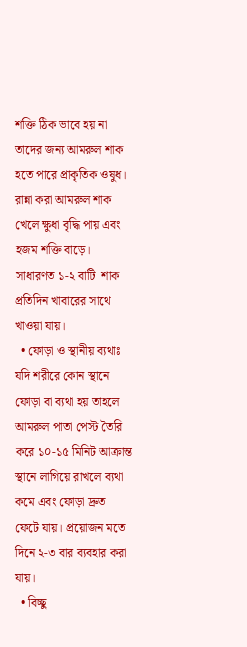শক্তি ঠিক ভাবে হয় না তাদের জন্য আমরুল শাক হতে পারে প্রাকৃতিক ওষুধ। রান্না করা আমরুল শাক খেলে ক্ষুধা বৃদ্ধি পায় এবং হজম শক্তি বাড়ে। সাধারণত ১-২ বাটি  শাক প্রতিদিন খাবারের সাথে খাওয়া যায়।
  • ফোড়া ও স্থানীয় ব্যথাঃ যদি শরীরে কোন স্থানে ফোড়া বা ব্যথা হয় তাহলে আমরুল পাতা পেস্ট তৈরি করে ১০-১৫ মিনিট আক্রান্ত স্থানে লাগিয়ে রাখলে ব্যথা কমে এবং ফোড়া দ্রুত ফেটে যায়। প্রয়োজন মতে দিনে ২-৩ বার ব্যবহার করা যায়।
  • বিচ্ছু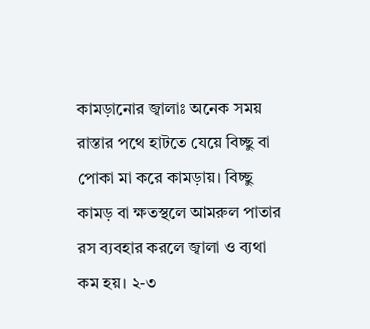কামড়ানোর জ্বালাঃ অনেক সময় রাস্তার পথে হাটতে যেয়ে বিচ্ছু বা পোকা মা করে কামড়ায়। বিচ্ছু কামড় বা ক্ষতস্থলে আমরুল পাতার রস ব্যবহার করলে জ্বালা ও ব্যথা কম হয়। ২-৩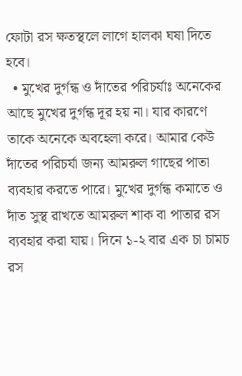ফোটা রস ক্ষতস্থলে লাগে হালকা ঘষা দিতে হবে।
  • মুখের দুর্গন্ধ ও দাঁতের পরিচর্যাঃ অনেকের আছে মুখের দুর্গন্ধ দূর হয় না। যার কারণে তাকে অনেকে অবহেলা করে। আমার কেউ দাঁতের পরিচর্যা জন্য আমরুল গাছের পাতা ব্যবহার করতে পারে। মুখের দুর্গন্ধ কমাতে ও দাঁত সুস্থ রাখতে আমরুল শাক বা পাতার রস ব্যবহার করা যায়। দিনে ১-২ বার এক চা চামচ রস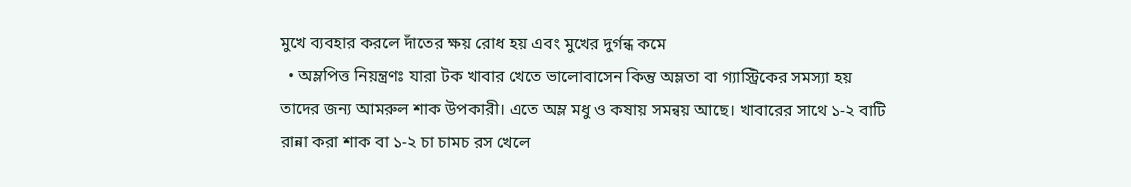মুখে ব্যবহার করলে দাঁতের ক্ষয় রোধ হয় এবং মুখের দুর্গন্ধ কমে
  • অম্লপিত্ত নিয়ন্ত্রণঃ যারা টক খাবার খেতে ভালোবাসেন কিন্তু অম্লতা বা গ্যাস্ট্রিকের সমস্যা হয় তাদের জন্য আমরুল শাক উপকারী। এতে অম্ল মধু ও কষায় সমন্বয় আছে। খাবারের সাথে ১-২ বাটি রান্না করা শাক বা ১-২ চা চামচ রস খেলে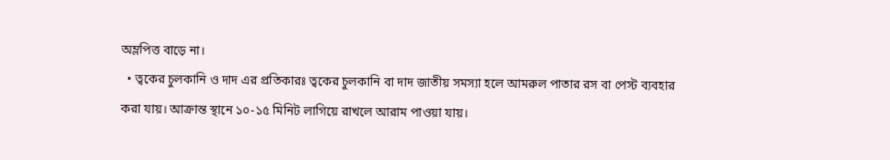অম্লপিত্ত বাড়ে না।
  • ত্বকের চুলকানি ও দাদ এর প্রতিকারঃ ত্বকের চুলকানি বা দাদ জাতীয় সমস্যা হলে আমরুল পাতার রস বা পেস্ট ব্যবহার করা যায়। আক্রান্ত স্থানে ১০-১৫ মিনিট লাগিয়ে রাখলে আরাম পাওয়া যায়।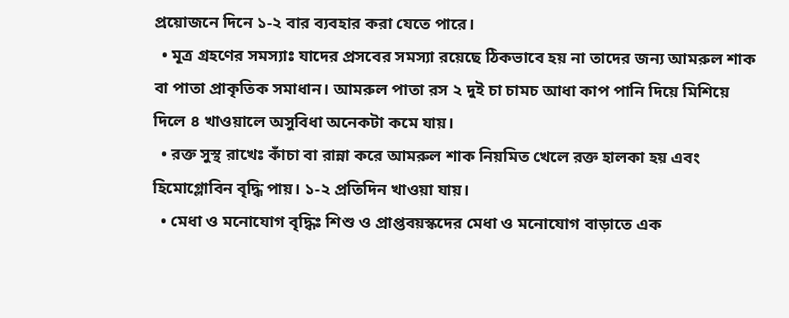প্রয়োজনে দিনে ১-২ বার ব্যবহার করা যেতে পারে।
  • মূত্র গ্রহণের সমস্যাঃ যাদের প্রসবের সমস্যা রয়েছে ঠিকভাবে হয় না তাদের জন্য আমরুল শাক বা পাতা প্রাকৃতিক সমাধান। আমরুল পাতা রস ২ দুই চা চামচ আধা কাপ পানি দিয়ে মিশিয়ে দিলে ৪ খাওয়ালে অসুবিধা অনেকটা কমে যায়।
  • রক্ত সুস্থ রাখেঃ কাঁচা বা রান্না করে আমরুল শাক নিয়মিত খেলে রক্ত হালকা হয় এবং হিমোগ্লোবিন বৃদ্ধি পায়। ১-২ প্রতিদিন খাওয়া যায়।
  • মেধা ও মনোযোগ বৃদ্ধিঃ শিশু ও প্রাপ্তবয়স্কদের মেধা ও মনোযোগ বাড়াতে এক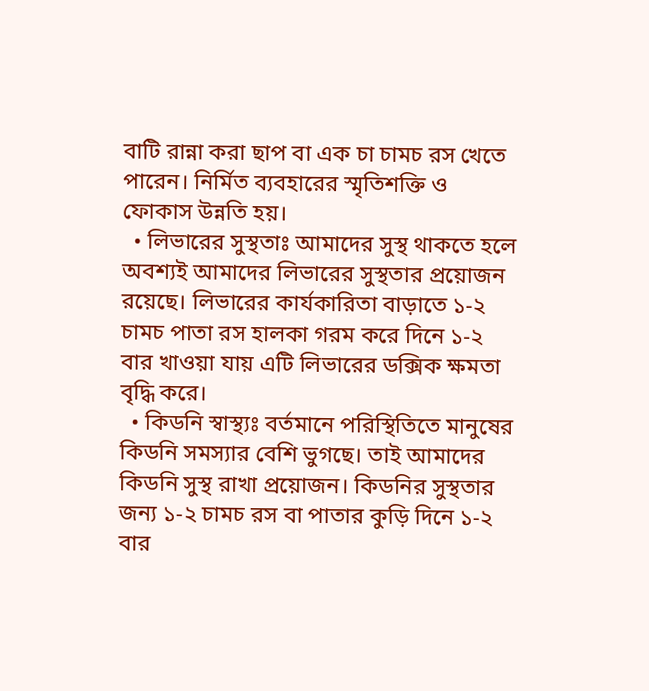বাটি রান্না করা ছাপ বা এক চা চামচ রস খেতে পারেন। নির্মিত ব্যবহারের স্মৃতিশক্তি ও ফোকাস উন্নতি হয়।
  • লিভারের সুস্থতাঃ আমাদের সুস্থ থাকতে হলে অবশ্যই আমাদের লিভারের সুস্থতার প্রয়োজন রয়েছে। লিভারের কার্যকারিতা বাড়াতে ১-২ চামচ পাতা রস হালকা গরম করে দিনে ১-২ বার খাওয়া যায় এটি লিভারের ডক্সিক ক্ষমতা বৃদ্ধি করে।
  • কিডনি স্বাস্থ্যঃ বর্তমানে পরিস্থিতিতে মানুষের কিডনি সমস্যার বেশি ভুগছে। তাই আমাদের কিডনি সুস্থ রাখা প্রয়োজন। কিডনির সুস্থতার জন্য ১-২ চামচ রস বা পাতার কুড়ি দিনে ১-২ বার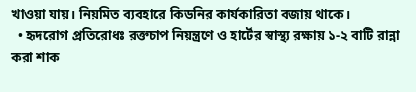খাওয়া যায়। নিয়মিত ব্যবহারে কিডনির কার্যকারিতা বজায় থাকে।
  • হৃদরোগ প্রতিরোধঃ রক্তচাপ নিয়ন্ত্রণে ও হার্টের স্বাস্থ্য রক্ষায় ১-২ বাটি রান্না করা শাক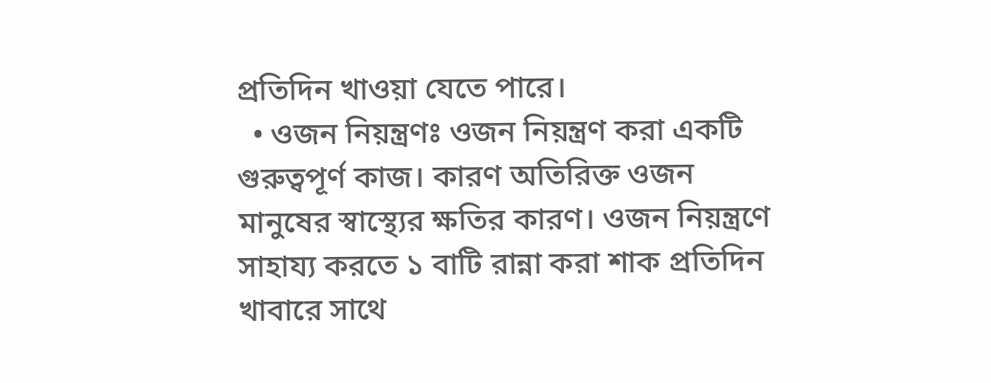প্রতিদিন খাওয়া যেতে পারে।
  • ওজন নিয়ন্ত্রণঃ ওজন নিয়ন্ত্রণ করা একটি গুরুত্বপূর্ণ কাজ। কারণ অতিরিক্ত ওজন মানুষের স্বাস্থ্যের ক্ষতির কারণ। ওজন নিয়ন্ত্রণে সাহায্য করতে ১ বাটি রান্না করা শাক প্রতিদিন খাবারে সাথে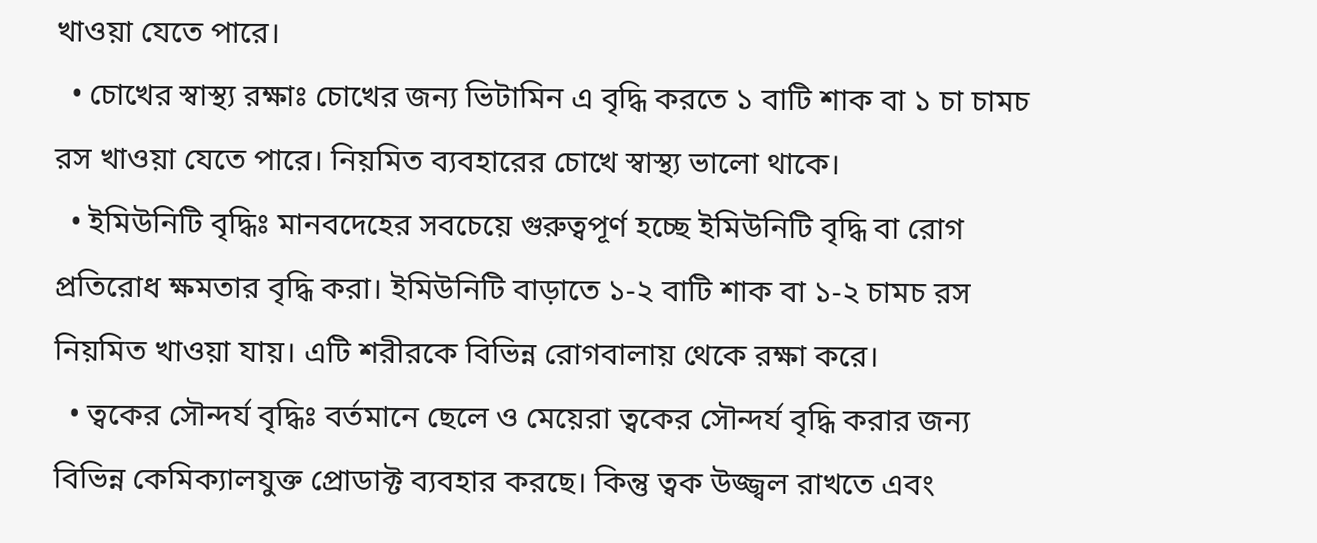খাওয়া যেতে পারে।
  • চোখের স্বাস্থ্য রক্ষাঃ চোখের জন্য ভিটামিন এ বৃদ্ধি করতে ১ বাটি শাক বা ১ চা চামচ রস খাওয়া যেতে পারে। নিয়মিত ব্যবহারের চোখে স্বাস্থ্য ভালো থাকে।
  • ইমিউনিটি বৃদ্ধিঃ মানবদেহের সবচেয়ে গুরুত্বপূর্ণ হচ্ছে ইমিউনিটি বৃদ্ধি বা রোগ প্রতিরোধ ক্ষমতার বৃদ্ধি করা। ইমিউনিটি বাড়াতে ১-২ বাটি শাক বা ১-২ চামচ রস নিয়মিত খাওয়া যায়। এটি শরীরকে বিভিন্ন রোগবালায় থেকে রক্ষা করে।
  • ত্বকের সৌন্দর্য বৃদ্ধিঃ বর্তমানে ছেলে ও মেয়েরা ত্বকের সৌন্দর্য বৃদ্ধি করার জন্য বিভিন্ন কেমিক্যালযুক্ত প্রোডাক্ট ব্যবহার করছে। কিন্তু ত্বক উজ্জ্বল রাখতে এবং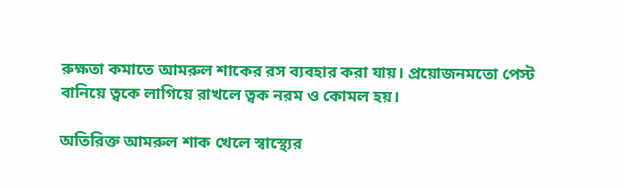রুক্ষতা কমাতে আমরুল শাকের রস ব্যবহার করা যায়। প্রয়োজনমতো পেস্ট বানিয়ে ত্বকে লাগিয়ে রাখলে ত্বক নরম ও কোমল হয়।

অতিরিক্ত আমরুল শাক খেলে স্বাস্থ্যের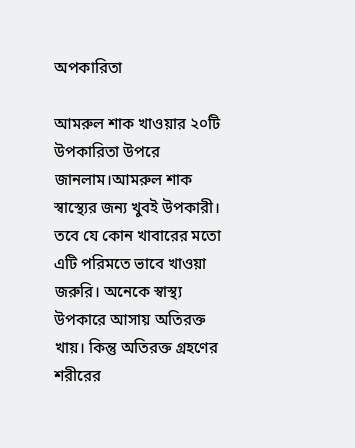অপকারিতা

আমরুল শাক খাওয়ার ২০টি উপকারিতা উপরে জানলাম।আমরুল শাক স্বাস্থ্যের জন্য খুবই উপকারী। তবে যে কোন খাবারের মতো এটি পরিমতে ভাবে খাওয়া জরুরি। অনেকে স্বাস্থ্য উপকারে আসায় অতিরক্ত খায়। কিন্তু অতিরক্ত গ্রহণের শরীরের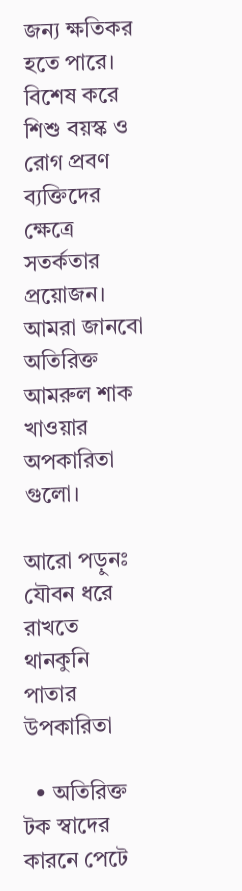জন্য ক্ষতিকর হতে পারে। বিশেষ করে শিশু বয়স্ক ও রোগ প্রবণ ব্যক্তিদের ক্ষেত্রে সতর্কতার প্রয়োজন। আমরা জানবো অতিরিক্ত আমরুল শাক খাওয়ার অপকারিতা গুলো।

আরো পড়ুনঃ যৌবন ধরে রাখতে থানকুনি পাতার উপকারিতা

  • অতিরিক্ত টক স্বাদের কারনে পেটে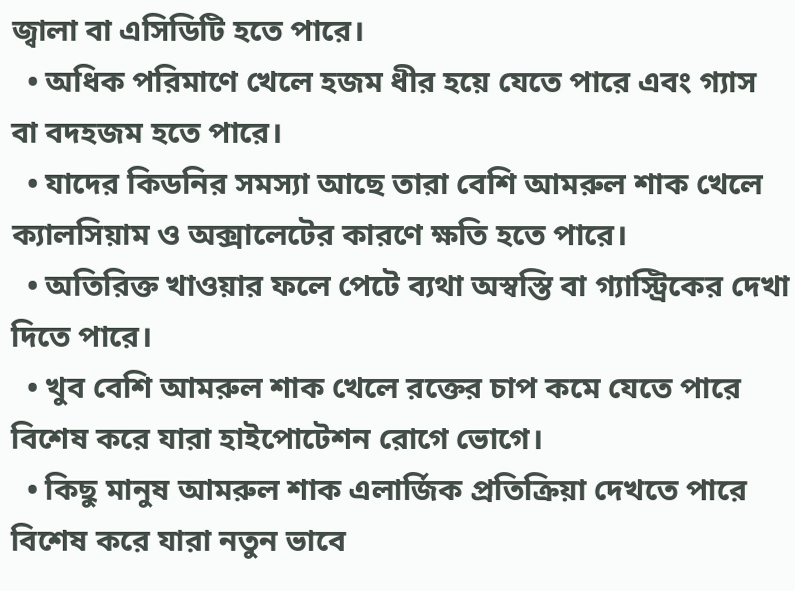জ্বালা বা এসিডিটি হতে পারে।
  • অধিক পরিমাণে খেলে হজম ধীর হয়ে যেতে পারে এবং গ্যাস বা বদহজম হতে পারে।
  • যাদের কিডনির সমস্যা আছে তারা বেশি আমরুল শাক খেলে ক্যালসিয়াম ও অক্সালেটের কারণে ক্ষতি হতে পারে।
  • অতিরিক্ত খাওয়ার ফলে পেটে ব্যথা অস্বস্তি বা গ্যাস্ট্রিকের দেখা দিতে পারে।
  • খুব বেশি আমরুল শাক খেলে রক্তের চাপ কমে যেতে পারে বিশেষ করে যারা হাইপোটেশন রোগে ভোগে।
  • কিছু মানুষ আমরুল শাক এলার্জিক প্রতিক্রিয়া দেখতে পারে বিশেষ করে যারা নতুন ভাবে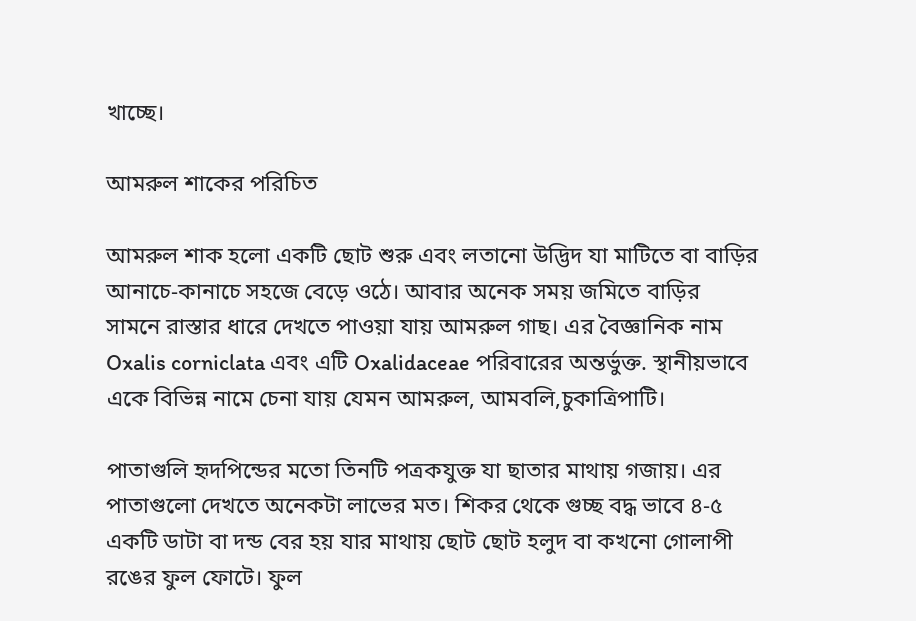খাচ্ছে।

আমরুল শাকের পরিচিত

আমরুল শাক হলো একটি ছোট শুরু এবং লতানো উদ্ভিদ যা মাটিতে বা বাড়ির আনাচে-কানাচে সহজে বেড়ে ওঠে। আবার অনেক সময় জমিতে বাড়ির সামনে রাস্তার ধারে দেখতে পাওয়া যায় আমরুল গাছ। এর বৈজ্ঞানিক নাম Oxalis corniclata এবং এটি Oxalidaceae পরিবারের অন্তর্ভুক্ত. স্থানীয়ভাবে একে বিভিন্ন নামে চেনা যায় যেমন আমরুল, আমবলি,চুকাত্রিপাটি।

পাতাগুলি হৃদপিন্ডের মতো তিনটি পত্রকযুক্ত যা ছাতার মাথায় গজায়। এর পাতাগুলো দেখতে অনেকটা লাভের মত। শিকর থেকে গুচ্ছ বদ্ধ ভাবে ৪-৫ একটি ডাটা বা দন্ড বের হয় যার মাথায় ছোট ছোট হলুদ বা কখনো গোলাপী রঙের ফুল ফোটে। ফুল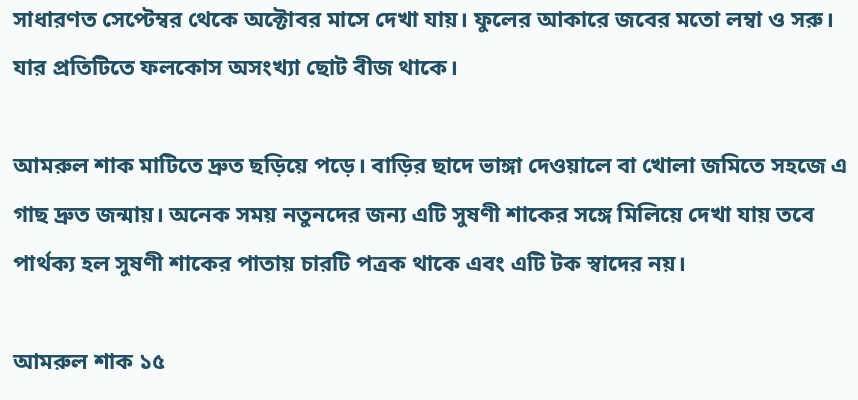সাধারণত সেপ্টেম্বর থেকে অক্টোবর মাসে দেখা যায়। ফুলের আকারে জবের মতো লম্বা ও সরু। যার প্রতিটিতে ফলকোস অসংখ্যা ছোট বীজ থাকে।

আমরুল শাক মাটিতে দ্রুত ছড়িয়ে পড়ে। বাড়ির ছাদে ভাঙ্গা দেওয়ালে বা খোলা জমিতে সহজে এ গাছ দ্রুত জন্মায়। অনেক সময় নতুনদের জন্য এটি সুষণী শাকের সঙ্গে মিলিয়ে দেখা যায় তবে পার্থক্য হল সুষণী শাকের পাতায় চারটি পত্রক থাকে এবং এটি টক স্বাদের নয়।

আমরুল শাক ১৫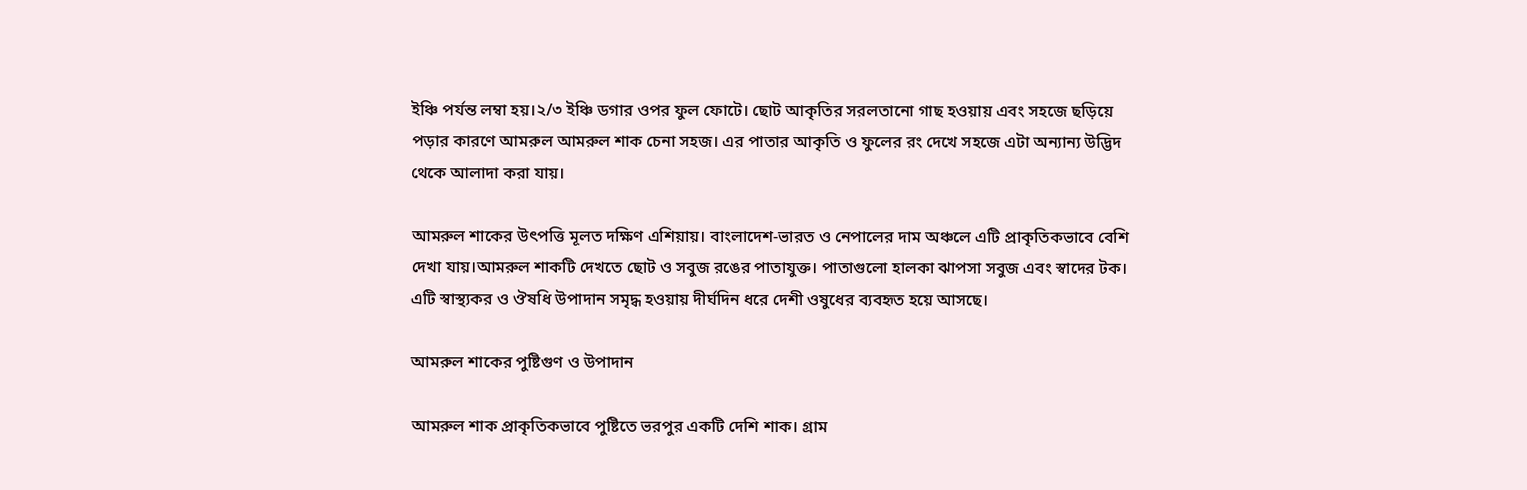ইঞ্চি পর্যন্ত লম্বা হয়।২/৩ ইঞ্চি ডগার ওপর ফুল ফোটে। ছোট আকৃতির সরলতানো গাছ হওয়ায় এবং সহজে ছড়িয়ে পড়ার কারণে আমরুল আমরুল শাক চেনা সহজ। এর পাতার আকৃতি ও ফুলের রং দেখে সহজে এটা অন্যান্য উদ্ভিদ থেকে আলাদা করা যায়।

আমরুল শাকের উৎপত্তি মূলত দক্ষিণ এশিয়ায়। বাংলাদেশ-ভারত ও নেপালের দাম অঞ্চলে এটি প্রাকৃতিকভাবে বেশি দেখা যায়।আমরুল শাকটি দেখতে ছোট ও সবুজ রঙের পাতাযুক্ত। পাতাগুলো হালকা ঝাপসা সবুজ এবং স্বাদের টক। এটি স্বাস্থ্যকর ও ঔষধি উপাদান সমৃদ্ধ হওয়ায় দীর্ঘদিন ধরে দেশী ওষুধের ব্যবহৃত হয়ে আসছে।

আমরুল শাকের পুষ্টিগুণ ও উপাদান

আমরুল শাক প্রাকৃতিকভাবে পুষ্টিতে ভরপুর একটি দেশি শাক। গ্রাম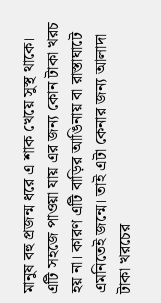মানুষ বহু প্রজন্ম ধরে এ শাক খেয়ে সুস্থ থাকে। এটি সহজে পাওয়া যায় এর জন্য কোন টাকা খরচ হয় না। কারণ এটি বাড়ির আঙিনায় বা রাস্তাঘাটে এমনিতেই জন্মে। তাই এটা কেনার জন্য আলাদা টাকা খরচের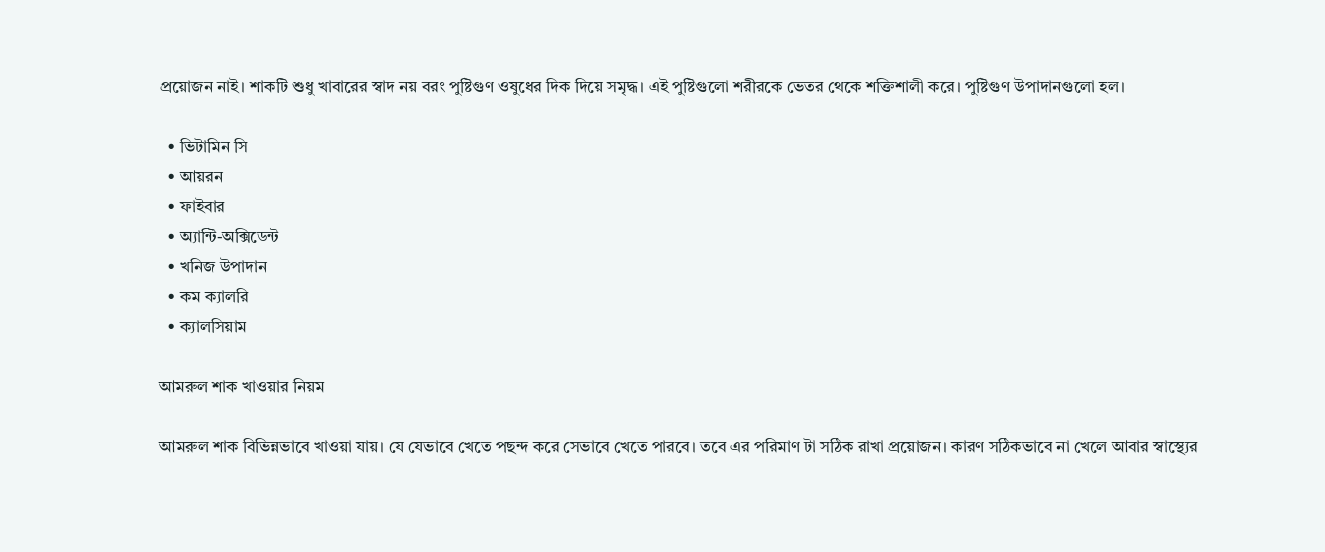প্রয়োজন নাই। শাকটি শুধু খাবারের স্বাদ নয় বরং পুষ্টিগুণ ওষুধের দিক দিয়ে সমৃদ্ধ। এই পুষ্টিগুলো শরীরকে ভেতর থেকে শক্তিশালী করে। পুষ্টিগুণ উপাদানগুলো হল।

  • ভিটামিন সি
  • আয়রন
  • ফাইবার
  • অ্যান্টি-অক্সিডেন্ট
  • খনিজ উপাদান
  • কম ক্যালরি
  • ক্যালসিয়াম

আমরুল শাক খাওয়ার নিয়ম

আমরুল শাক বিভিন্নভাবে খাওয়া যায়। যে যেভাবে খেতে পছন্দ করে সেভাবে খেতে পারবে। তবে এর পরিমাণ টা সঠিক রাখা প্রয়োজন। কারণ সঠিকভাবে না খেলে আবার স্বাস্থ্যের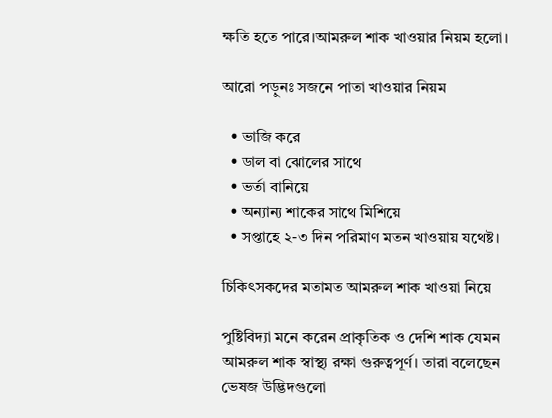ক্ষতি হতে পারে।আমরুল শাক খাওয়ার নিয়ম হলো।

আরো পড়ুনঃ সজনে পাতা খাওয়ার নিয়ম

  • ভাজি করে
  • ডাল বা ঝোলের সাথে
  • ভর্তা বানিয়ে
  • অন্যান্য শাকের সাথে মিশিয়ে
  • সপ্তাহে ২-৩ দিন পরিমাণ মতন খাওয়ায় যথেষ্ট।

চিকিৎসকদের মতামত আমরুল শাক খাওয়া নিয়ে

পুষ্টিবিদ্যা মনে করেন প্রাকৃতিক ও দেশি শাক যেমন আমরুল শাক স্বাস্থ্য রক্ষা গুরুত্বপূর্ণ। তারা বলেছেন ভেষজ উদ্ভিদগুলো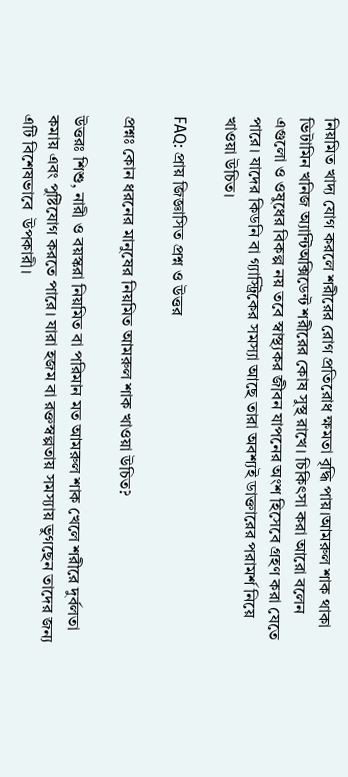নিয়মিত খাদ্য যোগ করলে শরীরের রোগ প্রতিরোধ ক্ষমতা বৃদ্ধি পায়।আমরুল শাক থাকা ভিটামিন খনিজ অ্যান্টিঅক্সিডেন্ট শরীরের কোষ সুস্থ রাখে। চিকিৎসা করা আরো বলেন এগুলো ও ওষুধের বিকল্প নয় তবে স্বাস্থ্যকর জীবন যাপনের অংশ হিসেবে গ্রহণ করা যেতে পারে। যাদের কিডনি বা গ্যাস্ট্রিকের সমস্যা আছে তারা অবশ্যই ডাক্তারের পরামর্শ নিয়ে খাওয়া উচিত।

FAQ: প্রায় জিজ্ঞাসিত প্রশ্ন ও উত্তর

প্রশ্নঃ কোন ধরনের মানুষের নিয়মিত আমরুল শাক খাওয়া উচিত?

উত্তরঃ শিশু, নারী ও বয়স্করা নিয়মিত বা পরিমান মত আমরুল শাক খেলে শরীরে দুর্বলতা কমায় এবং পুষ্টিযোগ করতে পারে। যারা হজম বা রক্তস্বল্পতায় সমস্যায় ভুগছেন তাদের জন্য এটি বিশেষভাবে  উপকারী।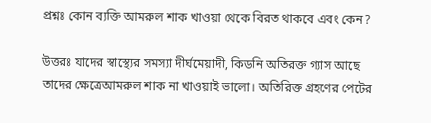প্রশ্নঃ কোন ব্যক্তি আমরুল শাক খাওয়া থেকে বিরত থাকবে এবং কেন?

উত্তরঃ যাদের স্বাস্থ্যের সমস্যা দীর্ঘমেয়াদী, কিডনি অতিরক্ত গ্যাস আছে তাদের ক্ষেত্রেআমরুল শাক না খাওয়াই ভালো। অতিরিক্ত গ্রহণের পেটের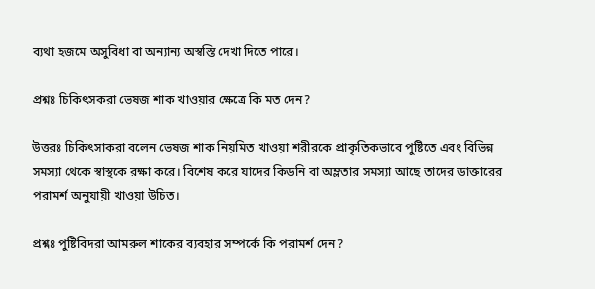ব্যথা হজমে অসুবিধা বা অন্যান্য অস্বস্তি দেখা দিতে পারে।

প্রশ্নঃ চিকিৎসকরা ভেষজ শাক খাওয়ার ক্ষেত্রে কি মত দেন?

উত্তরঃ চিকিৎসাকরা বলেন ভেষজ শাক নিয়মিত খাওয়া শরীরকে প্রাকৃতিকভাবে পুষ্টিতে এবং বিভিন্ন সমস্যা থেকে স্বাস্থকে রক্ষা করে। বিশেষ করে যাদের কিডনি বা অম্লতার সমস্যা আছে তাদের ডাক্তারের পরামর্শ অনুযায়ী খাওয়া উচিত।

প্রশ্নঃ পুষ্টিবিদরা আমরুল শাকের ব্যবহার সম্পর্কে কি পরামর্শ দেন?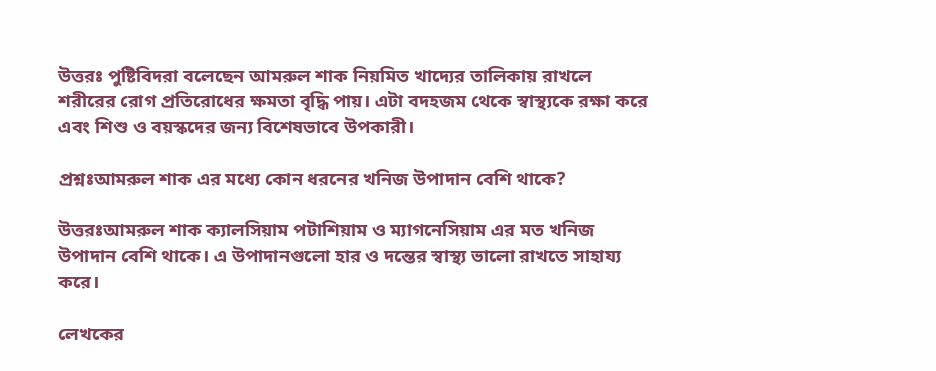উত্তরঃ পুষ্টিবিদরা বলেছেন আমরুল শাক নিয়মিত খাদ্যের তালিকায় রাখলে শরীরের রোগ প্রতিরোধের ক্ষমতা বৃদ্ধি পায়। এটা বদহজম থেকে স্বাস্থ্যকে রক্ষা করে এবং শিশু ও বয়স্কদের জন্য বিশেষভাবে উপকারী।

প্রশ্নঃআমরুল শাক এর মধ্যে কোন ধরনের খনিজ উপাদান বেশি থাকে?

উত্তরঃআমরুল শাক ক্যালসিয়াম পটাশিয়াম ও ম্যাগনেসিয়াম এর মত খনিজ উপাদান বেশি থাকে। এ উপাদানগুলো হার ও দন্তের স্বাস্থ্য ভালো রাখতে সাহায্য করে।

লেখকের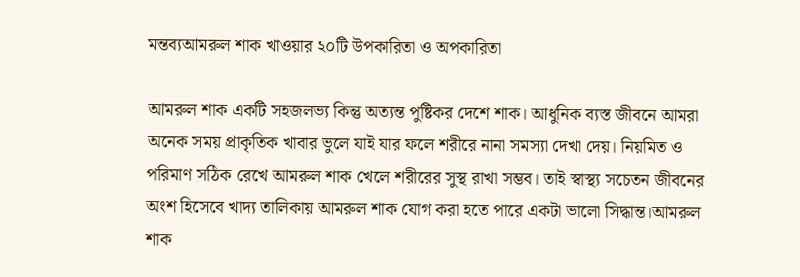মন্তব্যআমরুল শাক খাওয়ার ২০টি উপকারিতা ও অপকারিতা

আমরুল শাক একটি সহজলভ্য কিন্তু অত্যন্ত পুষ্টিকর দেশে শাক। আধুনিক ব্যস্ত জীবনে আমরা অনেক সময় প্রাকৃতিক খাবার ভুলে যাই যার ফলে শরীরে নানা সমস্যা দেখা দেয়। নিয়মিত ও পরিমাণ সঠিক রেখে আমরুল শাক খেলে শরীরের সুস্থ রাখা সম্ভব। তাই স্বাস্থ্য সচেতন জীবনের অংশ হিসেবে খাদ্য তালিকায় আমরুল শাক যোগ করা হতে পারে একটা ভালো সিদ্ধান্ত।আমরুল শাক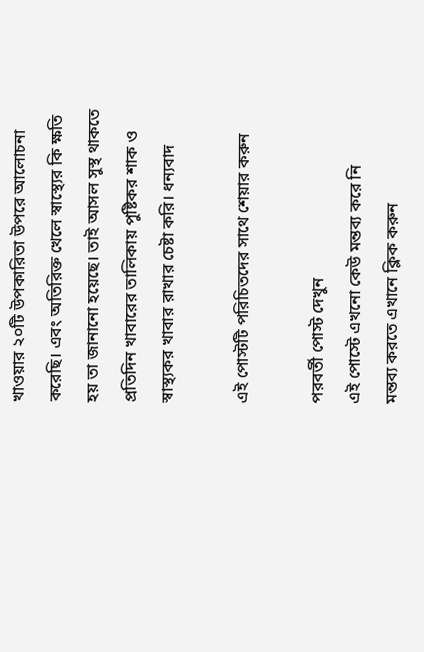খাওয়ার ২০টি উপকারিতা উপরে আলোচনা করেছি। এবং অতিরিক্ত খেলে স্বাস্থ্যের কি ক্ষতি হয় তা জানানো হয়েছে। তাই আসল সুস্থ থাকতে প্রতিদিন খাবারের তালিকায় পুষ্টিকর শাক ও স্বাস্থ্যকর খাবার রাখার চেষ্টা করি। ধন্যবাদ

এই পোস্টটি পরিচিতদের সাথে শেয়ার করুন

পরবর্তী পোস্ট দেখুন
এই পোস্টে এখনো কেউ মন্তব্য করে নি
মন্তব্য করতে এখানে ক্লিক করুন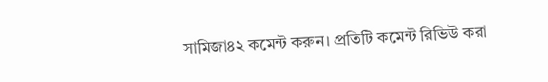সামিজা৪২ কমেন্ট করুন। প্রতিটি কমেন্ট রিভিউ করা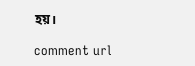হয়।

comment url